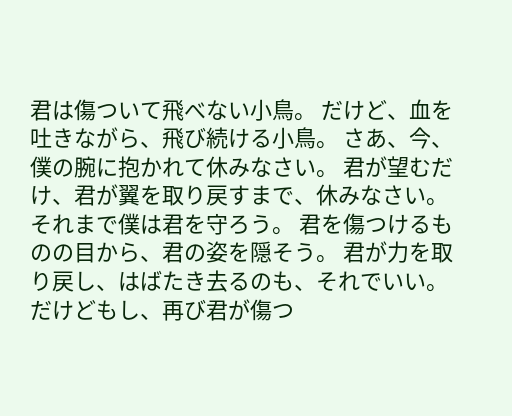君は傷ついて飛べない小鳥。 だけど、血を吐きながら、飛び続ける小鳥。 さあ、今、僕の腕に抱かれて休みなさい。 君が望むだけ、君が翼を取り戻すまで、休みなさい。 それまで僕は君を守ろう。 君を傷つけるものの目から、君の姿を隠そう。 君が力を取り戻し、はばたき去るのも、それでいい。 だけどもし、再び君が傷つ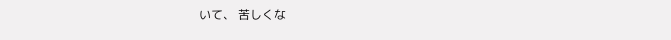いて、 苦しくな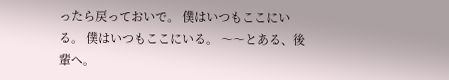ったら戻っておいで。 僕はいつもここにいる。 僕はいつもここにいる。 〜〜とある、後輩へ。